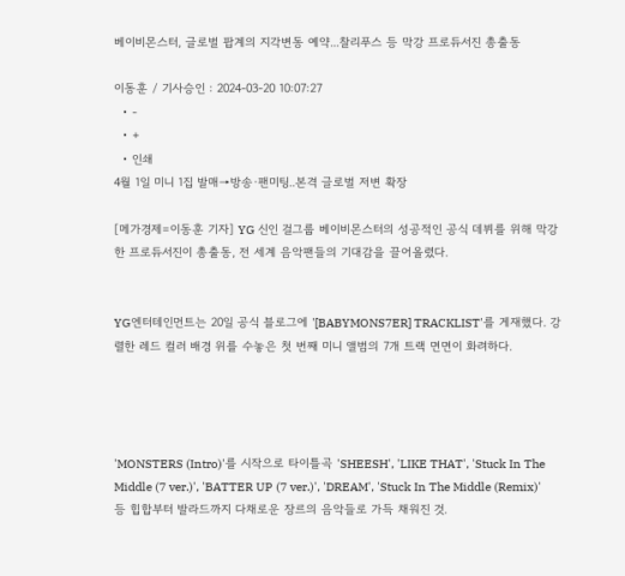베이비몬스터, 글로벌 팝계의 지각변동 예약...찰리푸스 등 막강 프로듀서진 총출동

이동훈 / 기사승인 : 2024-03-20 10:07:27
  • -
  • +
  • 인쇄
4월 1일 미니 1집 발매→방송·팬미팅..본격 글로벌 저변 확장

[메가경제=이동훈 기자] YG 신인 걸그룹 베이비몬스터의 성공적인 공식 데뷔를 위해 막강한 프로듀서진이 총출동, 전 세계 음악팬들의 기대감을 끌어올렸다.


YG엔터테인먼트는 20일 공식 블로그에 '[BABYMONS7ER] TRACKLIST'를 게재했다. 강렬한 레드 컬러 배경 위를 수놓은 첫 번째 미니 앨범의 7개 트랙 면면이 화려하다.




'MONSTERS (Intro)'를 시작으로 타이틀곡 'SHEESH', 'LIKE THAT', 'Stuck In The Middle (7 ver.)', 'BATTER UP (7 ver.)', 'DREAM', 'Stuck In The Middle (Remix)' 등 힙합부터 발라드까지 다채로운 장르의 음악들로 가득 채워진 것.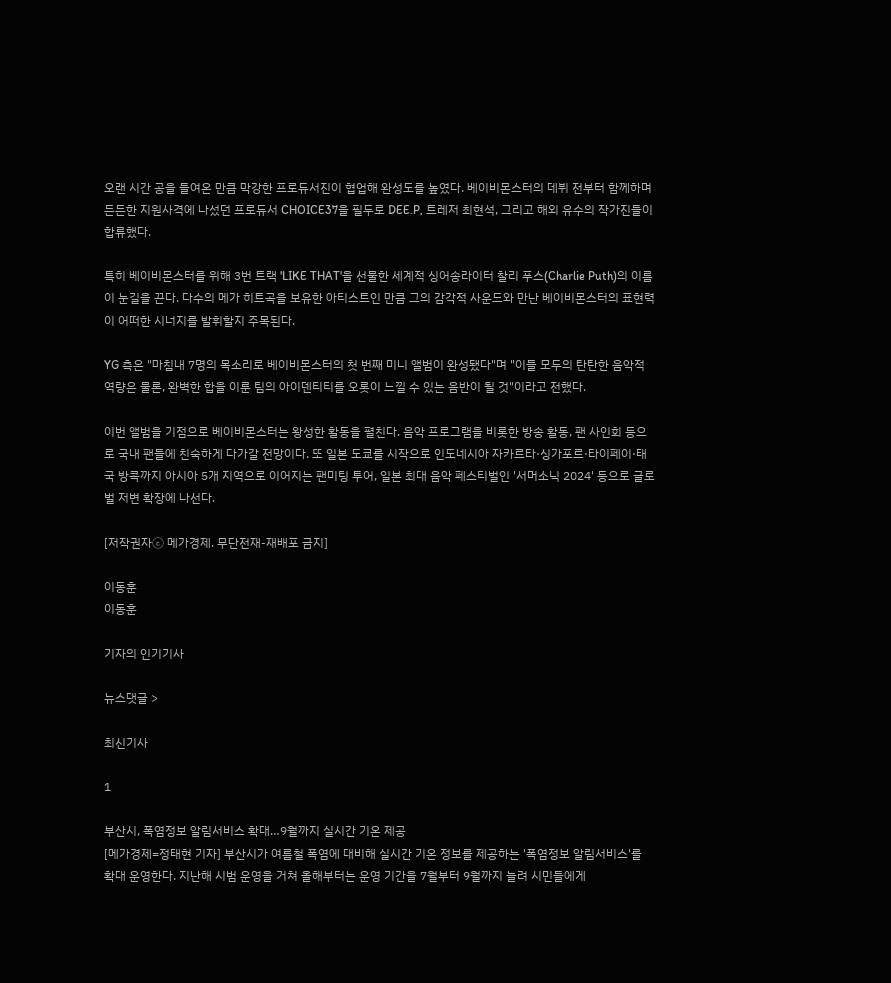오랜 시간 공을 들여온 만큼 막강한 프로듀서진이 협업해 완성도를 높였다. 베이비몬스터의 데뷔 전부터 함께하며 든든한 지원사격에 나섰던 프로듀서 CHOICE37을 필두로 DEE.P, 트레저 최현석, 그리고 해외 유수의 작가진들이 합류했다.

특히 베이비몬스터를 위해 3번 트랙 'LIKE THAT'을 선물한 세계적 싱어송라이터 찰리 푸스(Charlie Puth)의 이름이 눈길을 끈다. 다수의 메가 히트곡을 보유한 아티스트인 만큼 그의 감각적 사운드와 만난 베이비몬스터의 표현력이 어떠한 시너지를 발휘할지 주목된다.

YG 측은 "마침내 7명의 목소리로 베이비몬스터의 첫 번째 미니 앨범이 완성됐다"며 "이들 모두의 탄탄한 음악적 역량은 물론, 완벽한 합을 이룬 팀의 아이덴티티를 오롯이 느낄 수 있는 음반이 될 것"이라고 전했다.

이번 앨범을 기점으로 베이비몬스터는 왕성한 활동을 펼친다. 음악 프로그램을 비롯한 방송 활동, 팬 사인회 등으로 국내 팬들에 친숙하게 다가갈 전망이다. 또 일본 도쿄를 시작으로 인도네시아 자카르타·싱가포르·타이페이·태국 방콕까지 아시아 5개 지역으로 이어지는 팬미팅 투어, 일본 최대 음악 페스티벌인 '서머소닉 2024' 등으로 글로벌 저변 확장에 나선다.

[저작권자ⓒ 메가경제. 무단전재-재배포 금지]

이동훈
이동훈

기자의 인기기사

뉴스댓글 >

최신기사

1

부산시, 폭염정보 알림서비스 확대…9월까지 실시간 기온 제공
[메가경제=정태현 기자] 부산시가 여름철 폭염에 대비해 실시간 기온 정보를 제공하는 '폭염정보 알림서비스'를 확대 운영한다. 지난해 시범 운영을 거쳐 올해부터는 운영 기간을 7월부터 9월까지 늘려 시민들에게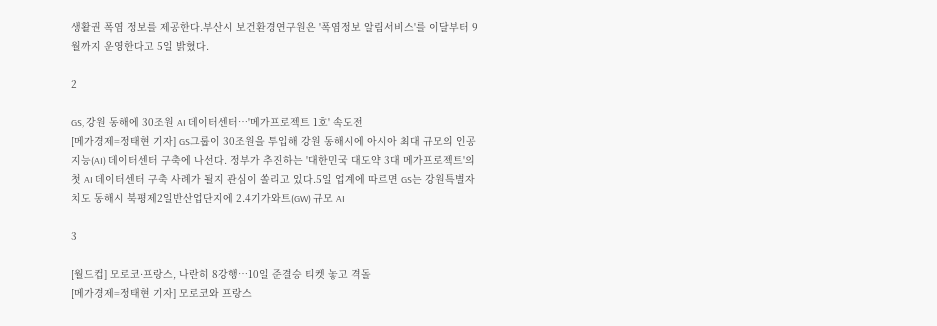생활권 폭염 정보를 제공한다.부산시 보건환경연구원은 '폭염정보 알림서비스'를 이달부터 9월까지 운영한다고 5일 밝혔다.

2

GS, 강원 동해에 30조원 AI 데이터센터…'메가프로젝트 1호' 속도전
[메가경제=정태현 기자] GS그룹이 30조원을 투입해 강원 동해시에 아시아 최대 규모의 인공지능(AI) 데이터센터 구축에 나선다. 정부가 추진하는 '대한민국 대도약 3대 메가프로젝트'의 첫 AI 데이터센터 구축 사례가 될지 관심이 쏠리고 있다.5일 업계에 따르면 GS는 강원특별자치도 동해시 북평제2일반산업단지에 2.4기가와트(GW) 규모 AI

3

[월드컵] 모로코·프랑스, 나란히 8강행…10일 준결승 티켓 놓고 격돌
[메가경제=정태현 기자] 모로코와 프랑스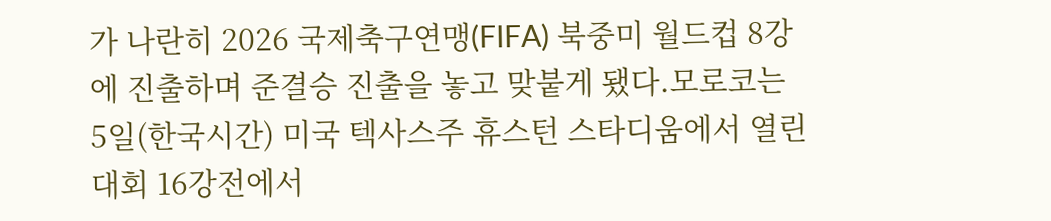가 나란히 2026 국제축구연맹(FIFA) 북중미 월드컵 8강에 진출하며 준결승 진출을 놓고 맞붙게 됐다.모로코는 5일(한국시간) 미국 텍사스주 휴스턴 스타디움에서 열린 대회 16강전에서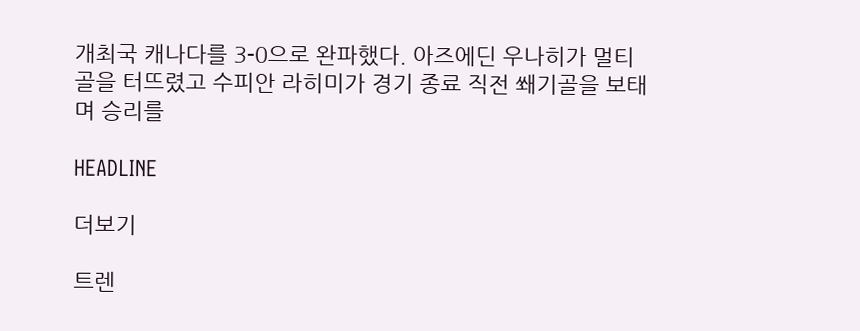개최국 캐나다를 3-0으로 완파했다. 아즈에딘 우나히가 멀티골을 터뜨렸고 수피안 라히미가 경기 종료 직전 쐐기골을 보태며 승리를

HEADLINE

더보기

트렌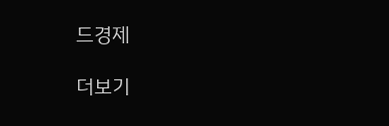드경제

더보기